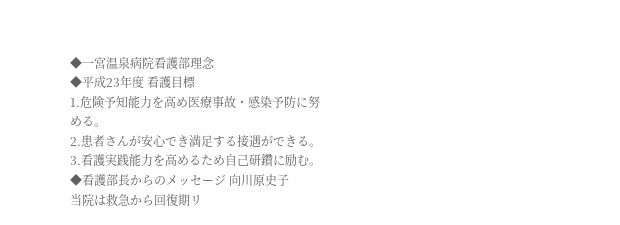◆一宮温泉病院看護部理念
◆平成23年度 看護目標
1.危険予知能力を高め医療事故・感染予防に努める。
2.患者さんが安心でき満足する接遇ができる。
3.看護実践能力を高めるため自己研鑽に励む。
◆看護部長からのメッセージ 向川原史子
当院は救急から回復期リ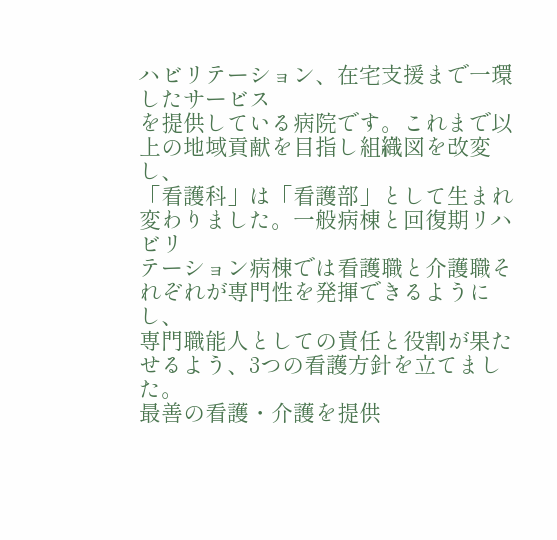ハビリテーション、在宅支援まで一環したサービス
を提供している病院です。これまで以上の地域貢献を目指し組織図を改変し、
「看護科」は「看護部」として生まれ変わりました。一般病棟と回復期リハビリ
テーション病棟では看護職と介護職それぞれが専門性を発揮できるようにし、
専門職能人としての責任と役割が果たせるよう、3つの看護方針を立てました。
最善の看護・介護を提供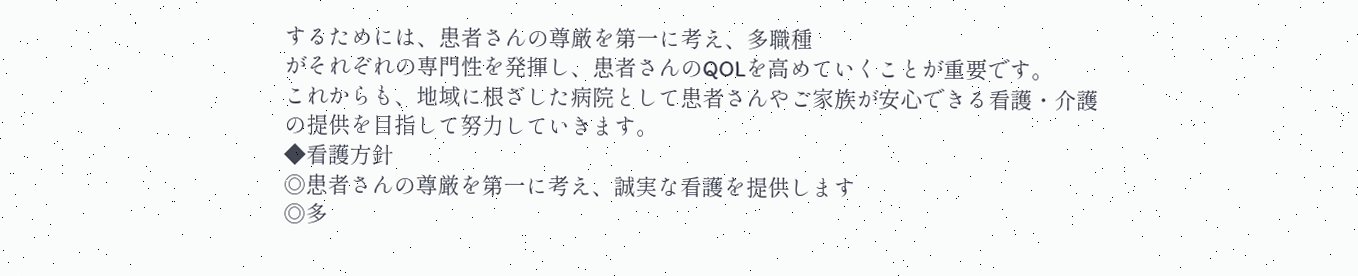するためには、患者さんの尊厳を第一に考え、多職種
がそれぞれの専門性を発揮し、患者さんのQOLを高めていくことが重要です。
これからも、地域に根ざした病院として患者さんやご家族が安心できる看護・介護
の提供を目指して努力していきます。
◆看護方針
◎患者さんの尊厳を第一に考え、誠実な看護を提供します
◎多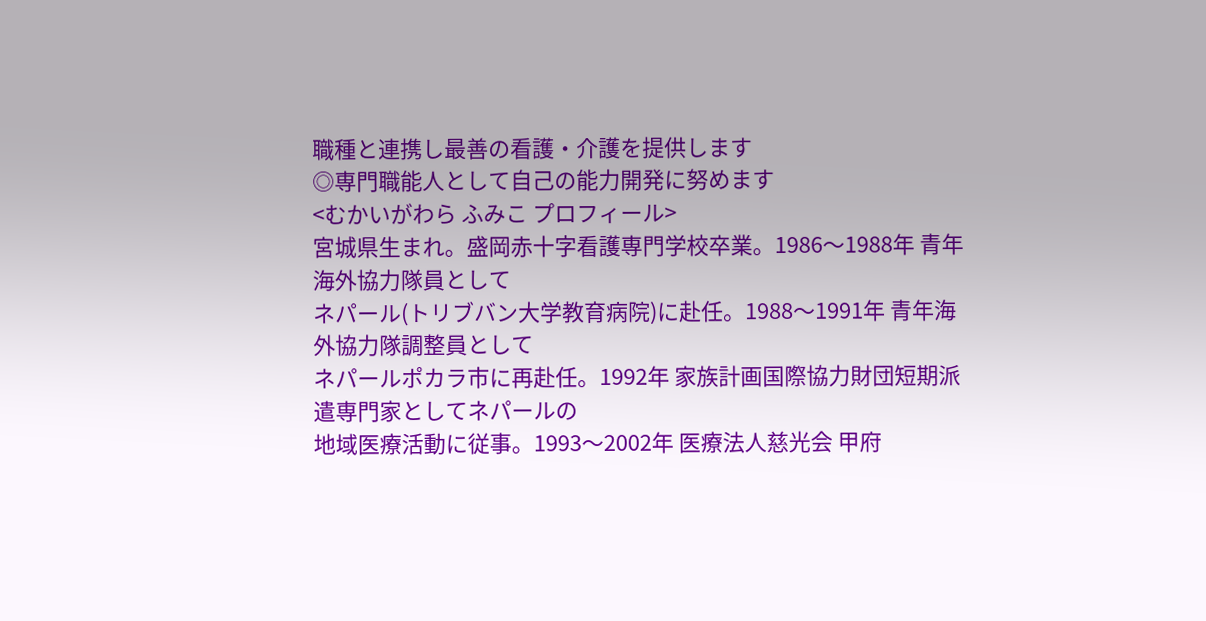職種と連携し最善の看護・介護を提供します
◎専門職能人として自己の能力開発に努めます
<むかいがわら ふみこ プロフィール>
宮城県生まれ。盛岡赤十字看護専門学校卒業。1986〜1988年 青年海外協力隊員として
ネパール(トリブバン大学教育病院)に赴任。1988〜1991年 青年海外協力隊調整員として
ネパールポカラ市に再赴任。1992年 家族計画国際協力財団短期派遣専門家としてネパールの
地域医療活動に従事。1993〜2002年 医療法人慈光会 甲府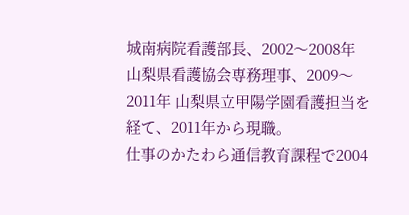城南病院看護部長、2002〜2008年
山梨県看護協会専務理事、2009〜2011年 山梨県立甲陽学園看護担当を経て、2011年から現職。
仕事のかたわら通信教育課程で2004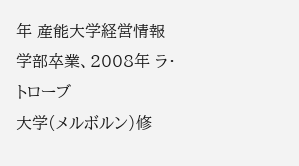年 産能大学経営情報学部卒業、2008年 ラ・トローブ
大学(メルボルン)修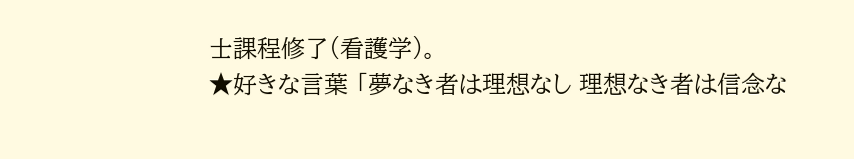士課程修了(看護学)。
★好きな言葉 「夢なき者は理想なし 理想なき者は信念な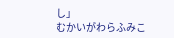し」
むかいがわらふみこ